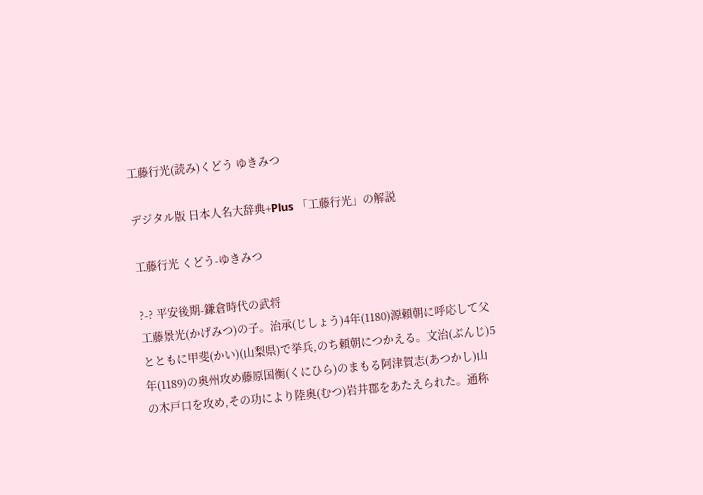工藤行光(読み)くどう ゆきみつ

デジタル版 日本人名大辞典+Plus 「工藤行光」の解説

工藤行光 くどう-ゆきみつ

?-? 平安後期-鎌倉時代の武将
工藤景光(かげみつ)の子。治承(じしょう)4年(1180)源頼朝に呼応して父とともに甲斐(かい)(山梨県)で挙兵,のち頼朝につかえる。文治(ぶんじ)5年(1189)の奥州攻め藤原国衡(くにひら)のまもる阿津賀志(あつかし)山の木戸口を攻め,その功により陸奥(むつ)岩井郡をあたえられた。通称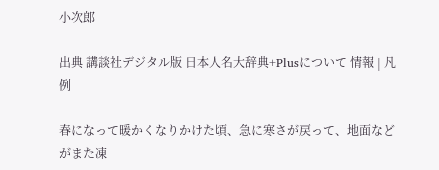小次郎

出典 講談社デジタル版 日本人名大辞典+Plusについて 情報 | 凡例

春になって暖かくなりかけた頃、急に寒さが戻って、地面などがまた凍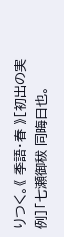りつく。《 季語・春 》[初出の実例]「七瀬御秡 同晦日也。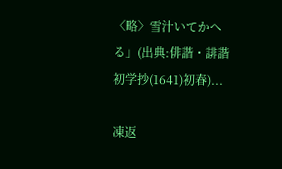〈略〉雪汁いてかへる」(出典:俳諧・誹諧初学抄(1641)初春)...

凍返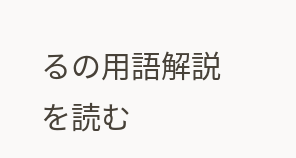るの用語解説を読む